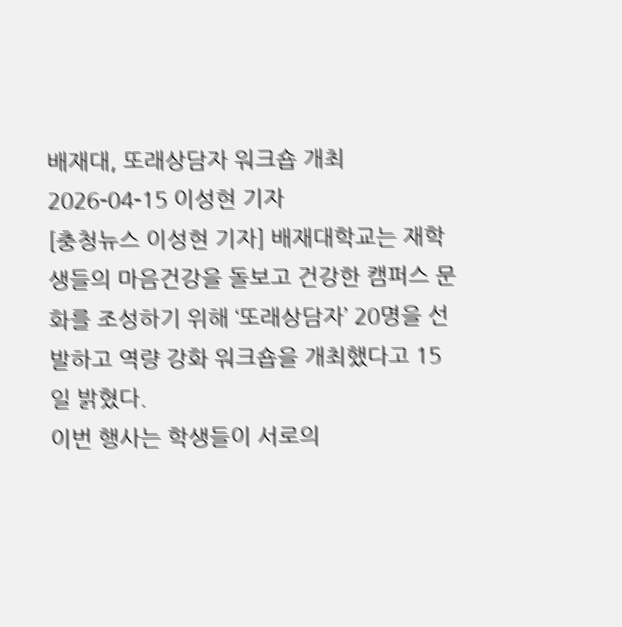배재대, 또래상담자 워크숍 개최
2026-04-15 이성현 기자
[충청뉴스 이성현 기자] 배재대학교는 재학생들의 마음건강을 돌보고 건강한 캠퍼스 문화를 조성하기 위해 ‘또래상담자’ 20명을 선발하고 역량 강화 워크숍을 개최했다고 15일 밝혔다.
이번 행사는 학생들이 서로의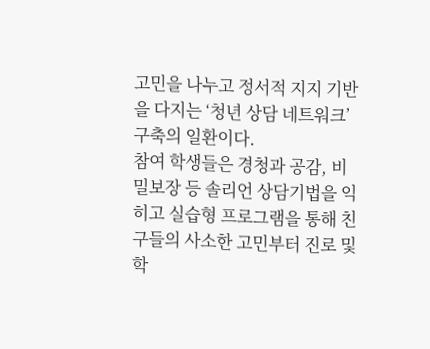고민을 나누고 정서적 지지 기반을 다지는 ‘청년 상담 네트워크’ 구축의 일환이다.
참여 학생들은 경청과 공감, 비밀보장 등 솔리언 상담기법을 익히고 실습형 프로그램을 통해 친구들의 사소한 고민부터 진로 및 학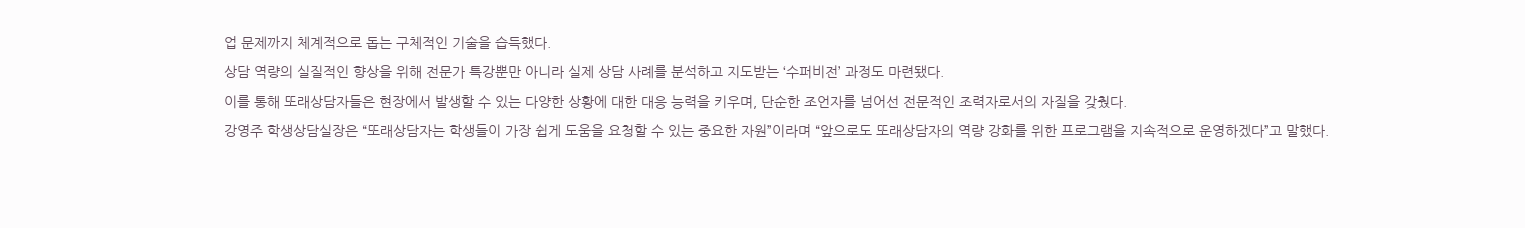업 문제까지 체계적으로 돕는 구체적인 기술을 습득했다.
상담 역량의 실질적인 향상을 위해 전문가 특강뿐만 아니라 실제 상담 사례를 분석하고 지도받는 ‘수퍼비전’ 과정도 마련됐다.
이를 통해 또래상담자들은 현장에서 발생할 수 있는 다양한 상황에 대한 대응 능력을 키우며, 단순한 조언자를 넘어선 전문적인 조력자로서의 자질을 갖췄다.
강영주 학생상담실장은 “또래상담자는 학생들이 가장 쉽게 도움을 요청할 수 있는 중요한 자원”이라며 “앞으로도 또래상담자의 역량 강화를 위한 프로그램을 지속적으로 운영하겠다”고 말했다.